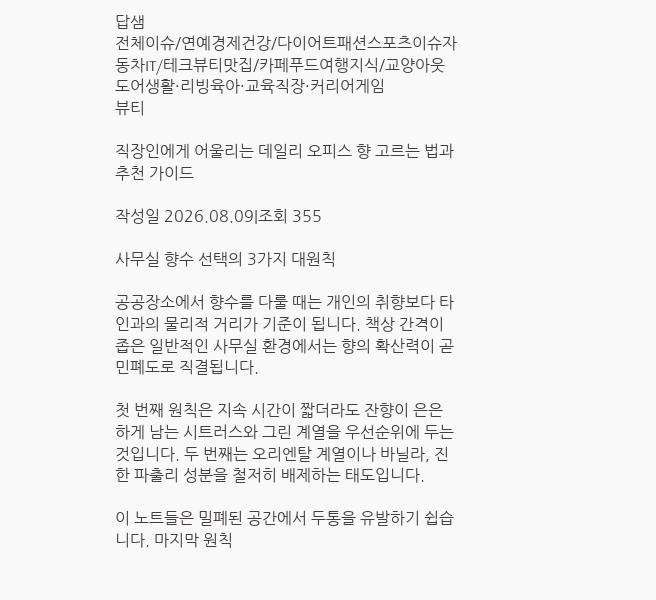답샘
전체이슈/연예경제건강/다이어트패션스포츠이슈자동차IT/테크뷰티맛집/카페푸드여행지식/교양아웃도어생활·리빙육아·교육직장·커리어게임
뷰티

직장인에게 어울리는 데일리 오피스 향 고르는 법과 추천 가이드

작성일 2026.08.09|조회 355

사무실 향수 선택의 3가지 대원칙

공공장소에서 향수를 다룰 때는 개인의 취향보다 타인과의 물리적 거리가 기준이 됩니다. 책상 간격이 좁은 일반적인 사무실 환경에서는 향의 확산력이 곧 민폐도로 직결됩니다.

첫 번째 원칙은 지속 시간이 짧더라도 잔향이 은은하게 남는 시트러스와 그린 계열을 우선순위에 두는 것입니다. 두 번째는 오리엔탈 계열이나 바닐라, 진한 파출리 성분을 철저히 배제하는 태도입니다.

이 노트들은 밀폐된 공간에서 두통을 유발하기 쉽습니다. 마지막 원칙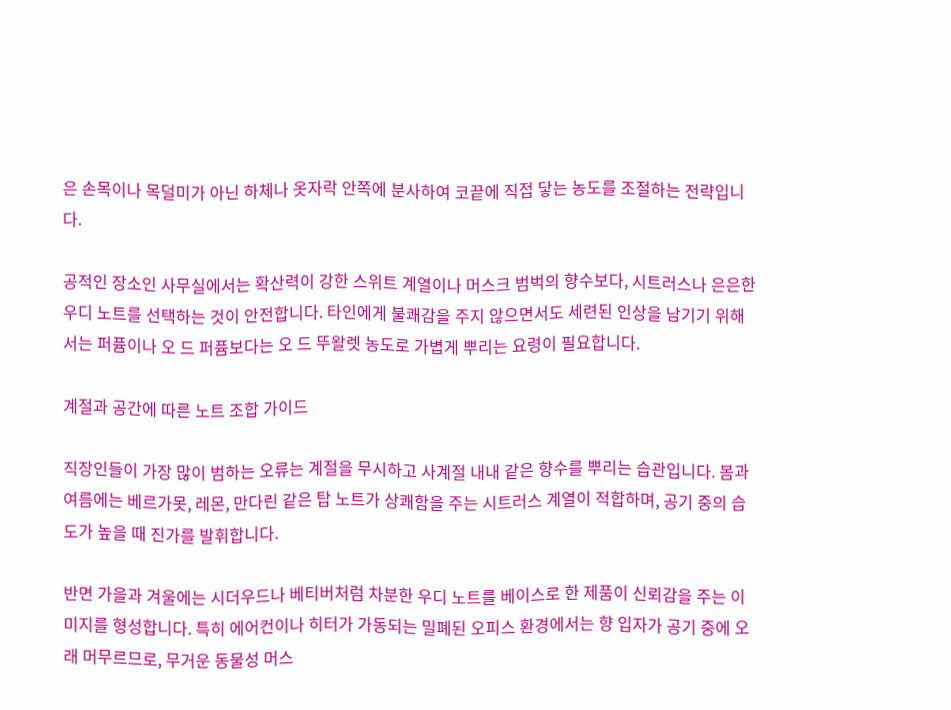은 손목이나 목덜미가 아닌 하체나 옷자락 안쪽에 분사하여 코끝에 직접 닿는 농도를 조절하는 전략입니다.

공적인 장소인 사무실에서는 확산력이 강한 스위트 계열이나 머스크 범벅의 향수보다, 시트러스나 은은한 우디 노트를 선택하는 것이 안전합니다. 타인에게 불쾌감을 주지 않으면서도 세련된 인상을 남기기 위해서는 퍼퓸이나 오 드 퍼퓸보다는 오 드 뚜왈렛 농도로 가볍게 뿌리는 요령이 필요합니다.

계절과 공간에 따른 노트 조합 가이드

직장인들이 가장 많이 범하는 오류는 계절을 무시하고 사계절 내내 같은 향수를 뿌리는 습관입니다. 봄과 여름에는 베르가못, 레몬, 만다린 같은 탑 노트가 상쾌함을 주는 시트러스 계열이 적합하며, 공기 중의 습도가 높을 때 진가를 발휘합니다.

반면 가을과 겨울에는 시더우드나 베티버처럼 차분한 우디 노트를 베이스로 한 제품이 신뢰감을 주는 이미지를 형성합니다. 특히 에어컨이나 히터가 가동되는 밀폐된 오피스 환경에서는 향 입자가 공기 중에 오래 머무르므로, 무거운 동물성 머스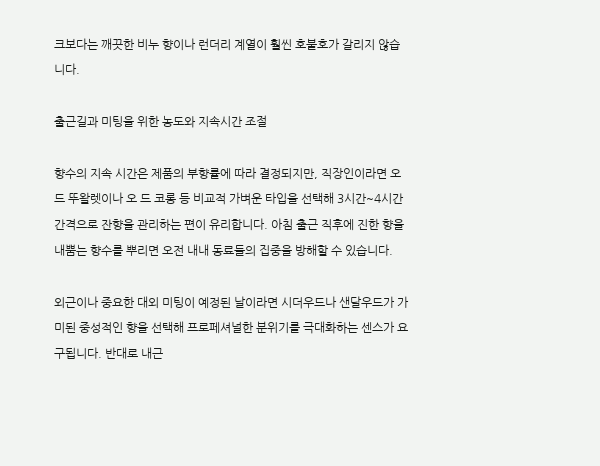크보다는 깨끗한 비누 향이나 런더리 계열이 훨씬 호불호가 갈리지 않습니다.

출근길과 미팅을 위한 농도와 지속시간 조절

향수의 지속 시간은 제품의 부향률에 따라 결정되지만, 직장인이라면 오 드 뚜왈렛이나 오 드 코롱 등 비교적 가벼운 타입을 선택해 3시간~4시간 간격으로 잔향을 관리하는 편이 유리합니다. 아침 출근 직후에 진한 향을 내뿜는 향수를 뿌리면 오전 내내 동료들의 집중을 방해할 수 있습니다.

외근이나 중요한 대외 미팅이 예정된 날이라면 시더우드나 샌달우드가 가미된 중성적인 향을 선택해 프로페셔널한 분위기를 극대화하는 센스가 요구됩니다. 반대로 내근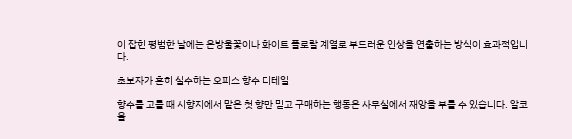이 잡힌 평범한 날에는 은방울꽃이나 화이트 플로랄 계열로 부드러운 인상을 연출하는 방식이 효과적입니다.

초보자가 흔히 실수하는 오피스 향수 디테일

향수를 고를 때 시향지에서 맡은 첫 향만 믿고 구매하는 행동은 사무실에서 재앙을 부를 수 있습니다. 알코올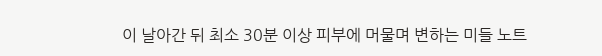이 날아간 뒤 최소 30분 이상 피부에 머물며 변하는 미들 노트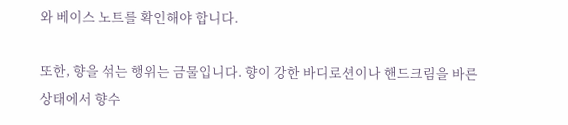와 베이스 노트를 확인해야 합니다.

또한, 향을 섞는 행위는 금물입니다. 향이 강한 바디로션이나 핸드크림을 바른 상태에서 향수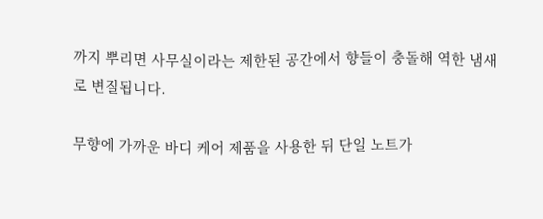까지 뿌리면 사무실이라는 제한된 공간에서 향들이 충돌해 역한 냄새로 변질됩니다.

무향에 가까운 바디 케어 제품을 사용한 뒤 단일 노트가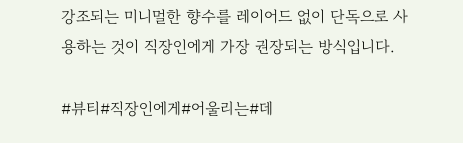강조되는 미니멀한 향수를 레이어드 없이 단독으로 사용하는 것이 직장인에게 가장 권장되는 방식입니다.

#뷰티#직장인에게#어울리는#데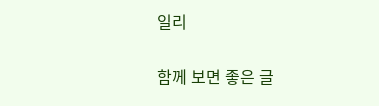일리

함께 보면 좋은 글